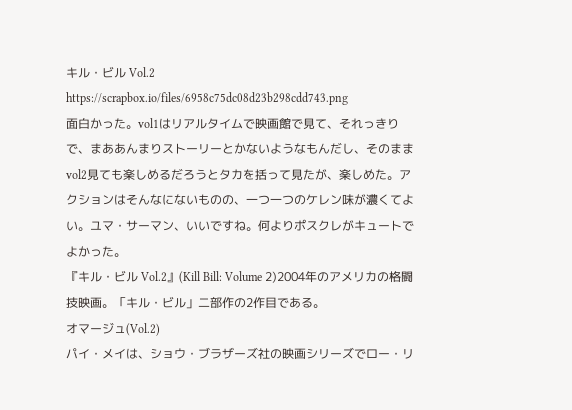キル・ビル Vol.2
https://scrapbox.io/files/6958c75dc08d23b298cdd743.png
面白かった。vol1はリアルタイムで映画館で見て、それっきりで、まああんまりストーリーとかないようなもんだし、そのままvol2見ても楽しめるだろうとタカを括って見たが、楽しめた。アクションはそんなにないものの、一つ一つのケレン味が濃くてよい。ユマ・サーマン、いいですね。何よりポスクレがキュートでよかった。
『キル・ビル Vol.2』(Kill Bill: Volume 2)2004年のアメリカの格闘技映画。「キル・ビル」二部作の2作目である。
オマージュ(Vol.2)
パイ・メイは、ショウ・ブラザーズ社の映画シリーズでロー・リ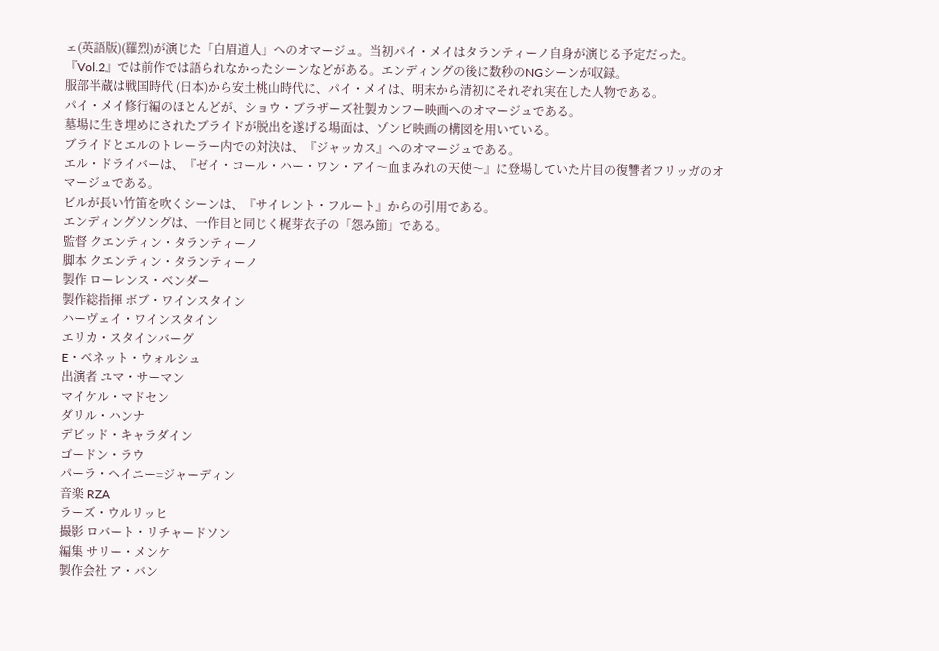ェ(英語版)(羅烈)が演じた「白眉道人」へのオマージュ。当初パイ・メイはタランティーノ自身が演じる予定だった。『Vol.2』では前作では語られなかったシーンなどがある。エンディングの後に数秒のNGシーンが収録。
服部半蔵は戦国時代 (日本)から安土桃山時代に、パイ・メイは、明末から清初にそれぞれ実在した人物である。
パイ・メイ修行編のほとんどが、ショウ・ブラザーズ社製カンフー映画へのオマージュである。
墓場に生き埋めにされたブライドが脱出を遂げる場面は、ゾンビ映画の構図を用いている。
ブライドとエルのトレーラー内での対決は、『ジャッカス』へのオマージュである。
エル・ドライバーは、『ゼイ・コール・ハー・ワン・アイ〜血まみれの天使〜』に登場していた片目の復讐者フリッガのオマージュである。
ビルが長い竹笛を吹くシーンは、『サイレント・フルート』からの引用である。
エンディングソングは、一作目と同じく梶芽衣子の「怨み節」である。
監督 クエンティン・タランティーノ
脚本 クエンティン・タランティーノ
製作 ローレンス・ベンダー
製作総指揮 ボブ・ワインスタイン
ハーヴェイ・ワインスタイン
エリカ・スタインバーグ
E・ベネット・ウォルシュ
出演者 ユマ・サーマン
マイケル・マドセン
ダリル・ハンナ
デビッド・キャラダイン
ゴードン・ラウ
パーラ・ヘイニー=ジャーディン
音楽 RZA
ラーズ・ウルリッヒ
撮影 ロバート・リチャードソン
編集 サリー・メンケ
製作会社 ア・バン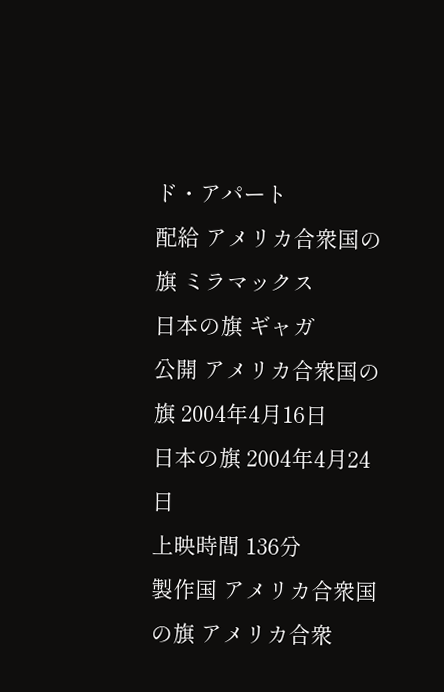ド・アパート
配給 アメリカ合衆国の旗 ミラマックス
日本の旗 ギャガ
公開 アメリカ合衆国の旗 2004年4月16日
日本の旗 2004年4月24日
上映時間 136分
製作国 アメリカ合衆国の旗 アメリカ合衆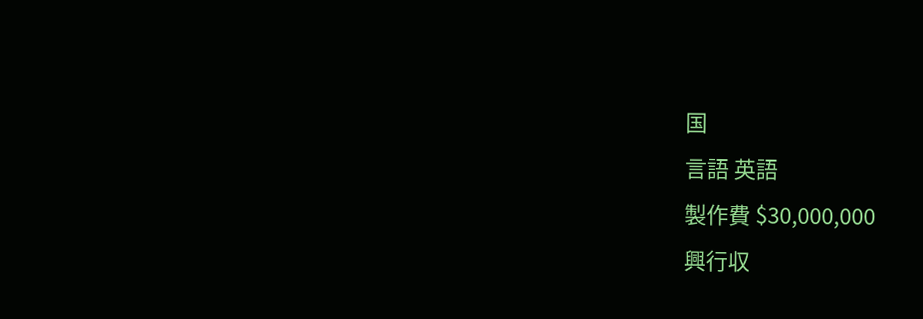国
言語 英語
製作費 $30,000,000
興行収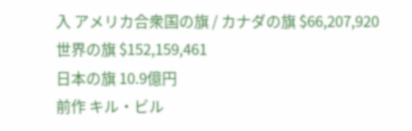入 アメリカ合衆国の旗 / カナダの旗 $66,207,920
世界の旗 $152,159,461
日本の旗 10.9億円
前作 キル・ビル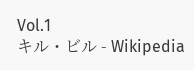Vol.1
キル・ビル - Wikipedia